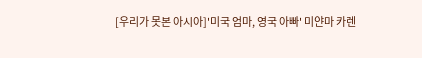[우리가 못본 아시아]'미국 엄마, 영국 아빠' 미얀마 카렌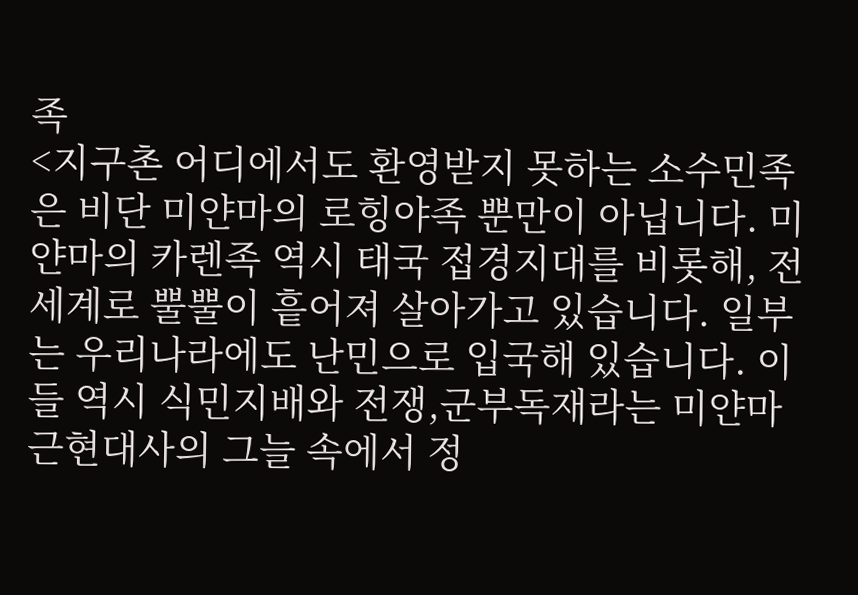족
<지구촌 어디에서도 환영받지 못하는 소수민족은 비단 미얀마의 로힝야족 뿐만이 아닙니다. 미얀마의 카렌족 역시 태국 접경지대를 비롯해, 전 세계로 뿔뿔이 흩어져 살아가고 있습니다. 일부는 우리나라에도 난민으로 입국해 있습니다. 이들 역시 식민지배와 전쟁,군부독재라는 미얀마 근현대사의 그늘 속에서 정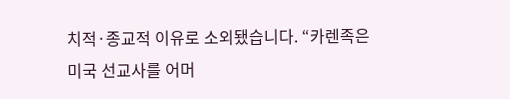치적·종교적 이유로 소외됐습니다. “카렌족은 미국 선교사를 어머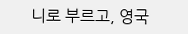니로 부르고, 영국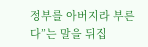정부를 아버지라 부른다”는 말을 뒤집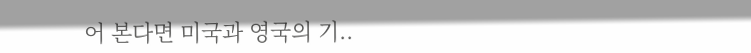어 본다면 미국과 영국의 기..